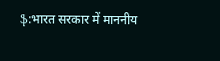ֆ:भारत सरकार में माननीय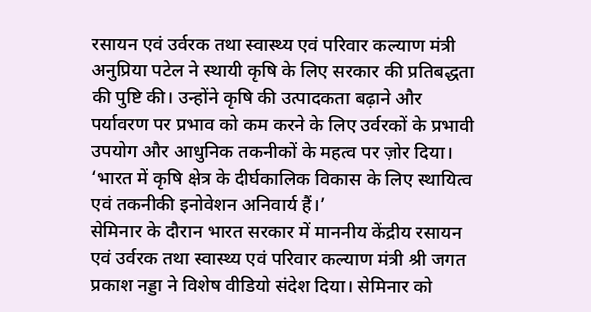रसायन एवं उर्वरक तथा स्वास्थ्य एवं परिवार कल्याण मंत्री अनुप्रिया पटेल ने स्थायी कृषि के लिए सरकार की प्रतिबद्धता की पुष्टि की। उन्होंने कृषि की उत्पादकता बढ़ाने और पर्यावरण पर प्रभाव को कम करने के लिए उर्वरकों के प्रभावी उपयोग और आधुनिक तकनीकों के महत्व पर ज़ोर दिया। ‘भारत में कृषि क्षेत्र के दीर्घकालिक विकास के लिए स्थायित्व एवं तकनीकी इनोवेशन अनिवार्य हैं।’
सेमिनार के दौरान भारत सरकार में माननीय केंद्रीय रसायन एवं उर्वरक तथा स्वास्थ्य एवं परिवार कल्याण मंत्री श्री जगत प्रकाश नड्डा ने विशेष वीडियो संदेश दिया। सेमिनार को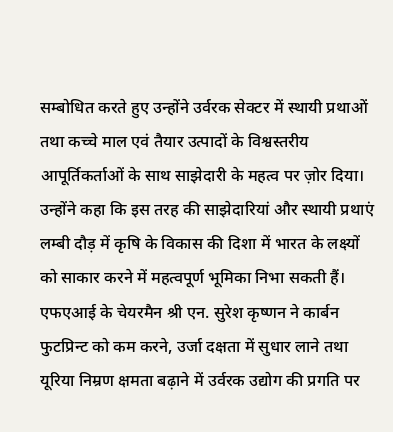सम्बोधित करते हुए उन्होंने उर्वरक सेक्टर में स्थायी प्रथाओं तथा कच्चे माल एवं तैयार उत्पादों के विश्वस्तरीय आपूर्तिकर्ताओं के साथ साझेदारी के महत्व पर ज़ोर दिया। उन्होंने कहा कि इस तरह की साझेदारियां और स्थायी प्रथाएं लम्बी दौड़ में कृषि के विकास की दिशा में भारत के लक्ष्यों को साकार करने में महत्वपूर्ण भूमिका निभा सकती हैं।
एफएआई के चेयरमैन श्री एन. सुरेश कृष्णन ने कार्बन फुटप्रिन्ट को कम करने, उर्जा दक्षता में सुधार लाने तथा यूरिया निम्रण क्षमता बढ़ाने में उर्वरक उद्योग की प्रगति पर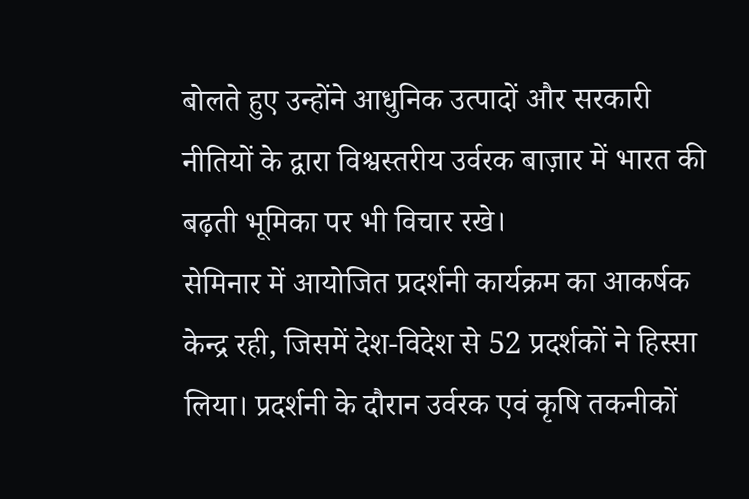बोलते हुए उन्होंने आधुनिक उत्पादों और सरकारी नीतियों के द्वारा विश्वस्तरीय उर्वरक बाज़ार में भारत की बढ़ती भूमिका पर भी विचार रखे।
सेमिनार में आयोजित प्रदर्शनी कार्यक्रम का आकर्षक केन्द्र रही, जिसमें देश-विदेश से 52 प्रदर्शकों ने हिस्सा लिया। प्रदर्शनी के दौरान उर्वरक एवं कृषि तकनीकों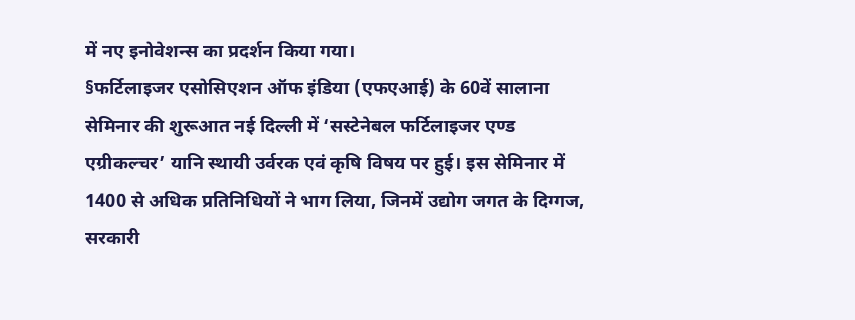में नए इनोवेशन्स का प्रदर्शन किया गया।
§फर्टिलाइजर एसोसिएशन ऑफ इंडिया (एफएआई) के 60वें सालाना सेमिनार की शुरूआत नई दिल्ली में ‘सस्टेनेबल फर्टिलाइजर एण्ड एग्रीकल्चर’ यानि स्थायी उर्वरक एवं कृषि विषय पर हुई। इस सेमिनार में 1400 से अधिक प्रतिनिधियों ने भाग लिया, जिनमें उद्योग जगत के दिग्गज, सरकारी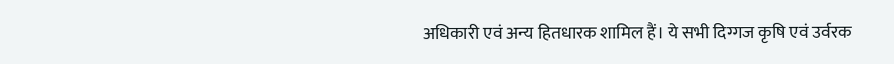अधिकारी एवं अन्य हितधारक शामिल हैं। ये सभी दिग्गज कृषि एवं उर्वरक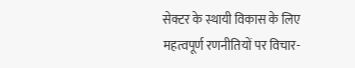सेक्टर के स्थायी विकास के लिए महत्वपूर्ण रणनीतियों पर विचार-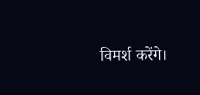विमर्श करेंगे।